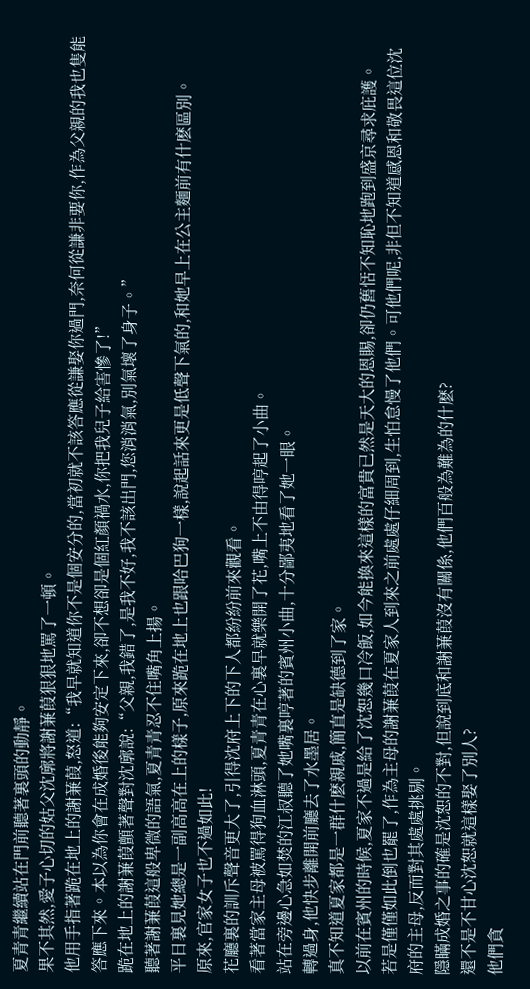夏青青繼續站在門前聽著裏頭的動靜。
果不其然,愛子心切的姑父沈廓將謝蒹葭狠狠地罵了一頓。
他用手指著跪在地上的謝蒹葭,怒道:“我早就知道你不是個安分的,當初就不該答應從謙娶你過門,奈何從謙非要你,作為父親的我也隻能答應下來。本以為你會在成婚後能夠安定下來,卻不想卻是個紅顏禍水,你把我兒子給害慘了!”
跪在地上的謝蒹葭顫著聲對沈廓說:“父親,我錯了,是我不好,我不該出門,您消消氣,別氣壞了身子。”
聽著謝蒹葭這般卑微的語氣,夏青青忍不住嘴角上揚。
平日裏見她總是一副高高在上的樣子,原來跪在地上也跟哈巴狗一樣,說起話來更是低聲下氣的,和她早上在公主麵前有什麽區別。
原來,官家女子也不過如此!
花廳裏的訓斥聲音更大了,引得沈府上下的下人都紛紛前來觀看。
看著當家主母被罵得狗血淋頭,夏青青在心裏早就樂開了花,嘴上不由得哼起了小曲。
站在旁邊心急如焚的江叔聽了她嘴裏哼著的賓州小曲,十分鄙夷地看了她一眼。
轉過身,他快步離開前廳去了水墨居。
真不知道夏家都是一群什麽親戚,簡直是缺德到了家。
以前在賓州的時候,夏家不過是給了沈恕幾口冷飯,如今能換來這樣的富貴已然是天大的恩賜,卻仍舊恬不知恥地跑到盛京尋求庇護。
若是僅僅如此倒也罷了,作為主母的謝蒹葭在夏家人到來之前處處仔細周到,生怕怠慢了他們。可他們呢,非但不知道感恩和敬畏這位沈府的主母,反而對其處處挑剔。
隱瞞成婚之事的確是沈恕的不對,但說到底和謝蒹葭沒有關係,他們百般為難為的什麽?
還不是不甘心沈恕就這樣娶了別人?
他們貪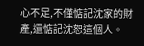心不足,不僅惦記沈家的財產,還惦記沈恕這個人。